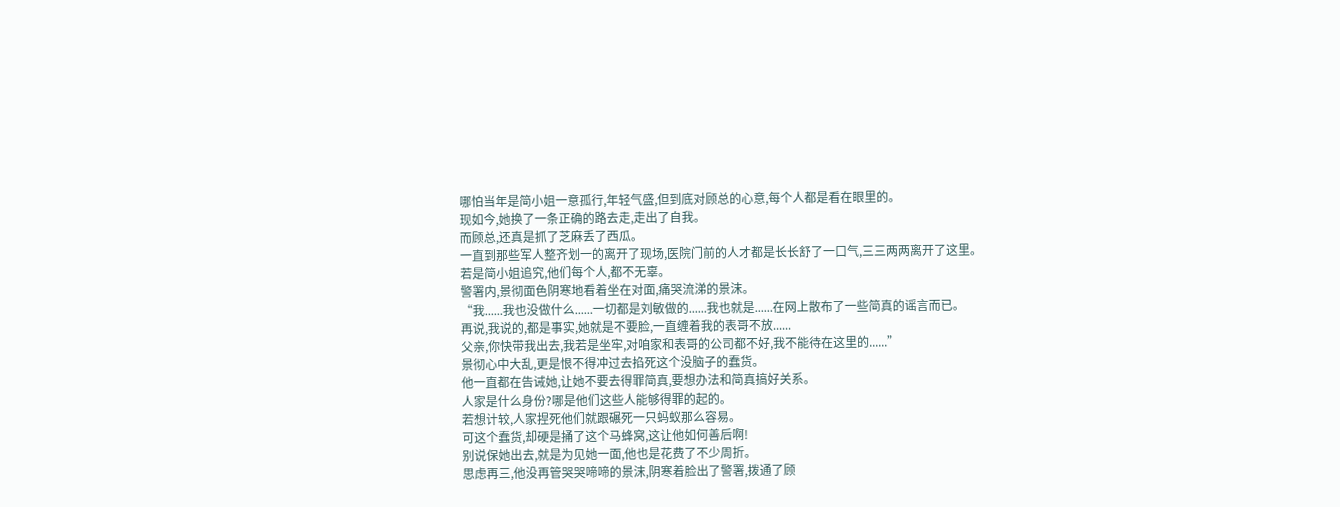哪怕当年是简小姐一意孤行,年轻气盛,但到底对顾总的心意,每个人都是看在眼里的。
现如今,她换了一条正确的路去走,走出了自我。
而顾总,还真是抓了芝麻丢了西瓜。
一直到那些军人整齐划一的离开了现场,医院门前的人才都是长长舒了一口气,三三两两离开了这里。
若是简小姐追究,他们每个人,都不无辜。
警署内,景彻面色阴寒地看着坐在对面,痛哭流涕的景沫。
“我......我也没做什么......一切都是刘敏做的......我也就是......在网上散布了一些简真的谣言而已。
再说,我说的,都是事实,她就是不要脸,一直缠着我的表哥不放......
父亲,你快带我出去,我若是坐牢,对咱家和表哥的公司都不好,我不能待在这里的......”
景彻心中大乱,更是恨不得冲过去掐死这个没脑子的蠢货。
他一直都在告诫她,让她不要去得罪简真,要想办法和简真搞好关系。
人家是什么身份?哪是他们这些人能够得罪的起的。
若想计较,人家捏死他们就跟碾死一只蚂蚁那么容易。
可这个蠢货,却硬是捅了这个马蜂窝,这让他如何善后啊!
别说保她出去,就是为见她一面,他也是花费了不少周折。
思虑再三,他没再管哭哭啼啼的景沫,阴寒着脸出了警署,拨通了顾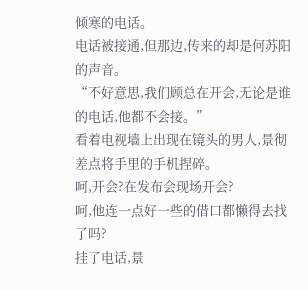倾寒的电话。
电话被接通,但那边,传来的却是何苏阳的声音。
“不好意思,我们顾总在开会,无论是谁的电话,他都不会接。”
看着电视墙上出现在镜头的男人,景彻差点将手里的手机捏碎。
呵,开会?在发布会现场开会?
呵,他连一点好一些的借口都懒得去找了吗?
挂了电话,景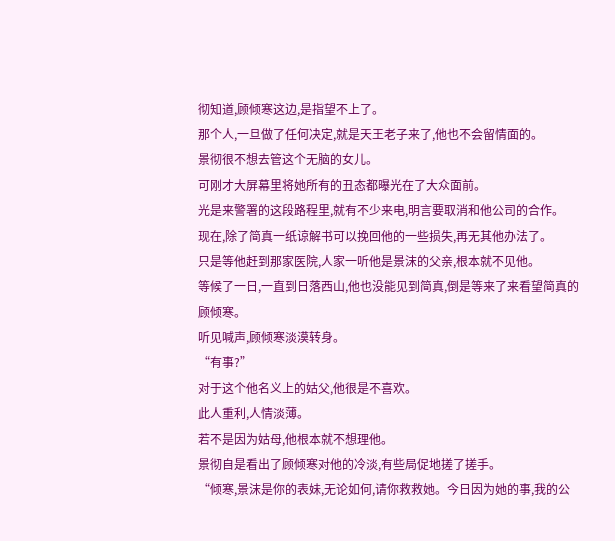彻知道,顾倾寒这边,是指望不上了。
那个人,一旦做了任何决定,就是天王老子来了,他也不会留情面的。
景彻很不想去管这个无脑的女儿。
可刚才大屏幕里将她所有的丑态都曝光在了大众面前。
光是来警署的这段路程里,就有不少来电,明言要取消和他公司的合作。
现在,除了简真一纸谅解书可以挽回他的一些损失,再无其他办法了。
只是等他赶到那家医院,人家一听他是景沫的父亲,根本就不见他。
等候了一日,一直到日落西山,他也没能见到简真,倒是等来了来看望简真的顾倾寒。
听见喊声,顾倾寒淡漠转身。
“有事?”
对于这个他名义上的姑父,他很是不喜欢。
此人重利,人情淡薄。
若不是因为姑母,他根本就不想理他。
景彻自是看出了顾倾寒对他的冷淡,有些局促地搓了搓手。
“倾寒,景沫是你的表妹,无论如何,请你救救她。今日因为她的事,我的公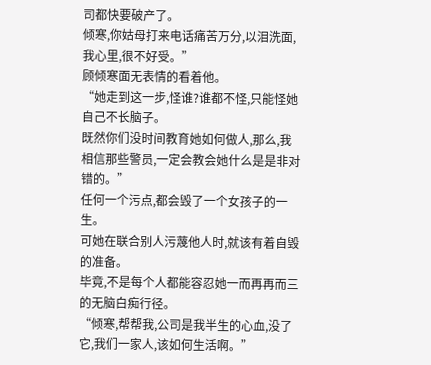司都快要破产了。
倾寒,你姑母打来电话痛苦万分,以泪洗面,我心里,很不好受。”
顾倾寒面无表情的看着他。
“她走到这一步,怪谁?谁都不怪,只能怪她自己不长脑子。
既然你们没时间教育她如何做人,那么,我相信那些警员,一定会教会她什么是是非对错的。”
任何一个污点,都会毁了一个女孩子的一生。
可她在联合别人污蔑他人时,就该有着自毁的准备。
毕竟,不是每个人都能容忍她一而再再而三的无脑白痴行径。
“倾寒,帮帮我,公司是我半生的心血,没了它,我们一家人,该如何生活啊。”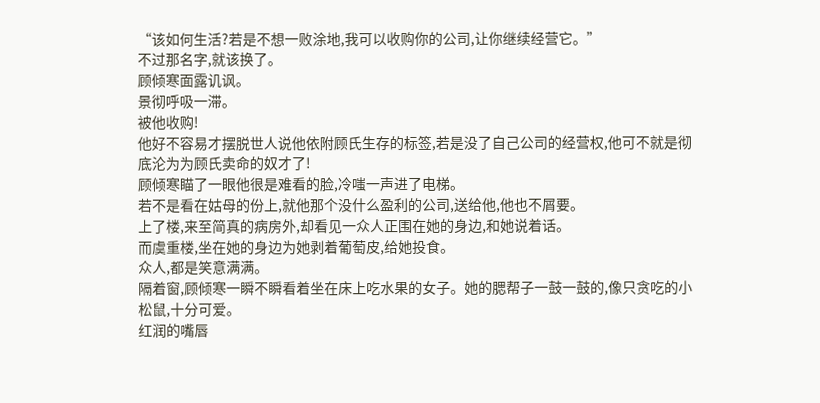“该如何生活?若是不想一败涂地,我可以收购你的公司,让你继续经营它。”
不过那名字,就该换了。
顾倾寒面露讥讽。
景彻呼吸一滞。
被他收购!
他好不容易才摆脱世人说他依附顾氏生存的标签,若是没了自己公司的经营权,他可不就是彻底沦为为顾氏卖命的奴才了!
顾倾寒瞄了一眼他很是难看的脸,冷嗤一声进了电梯。
若不是看在姑母的份上,就他那个没什么盈利的公司,送给他,他也不屑要。
上了楼,来至简真的病房外,却看见一众人正围在她的身边,和她说着话。
而虞重楼,坐在她的身边为她剥着葡萄皮,给她投食。
众人,都是笑意满满。
隔着窗,顾倾寒一瞬不瞬看着坐在床上吃水果的女子。她的腮帮子一鼓一鼓的,像只贪吃的小松鼠,十分可爱。
红润的嘴唇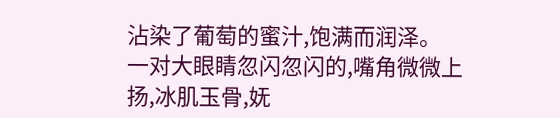沾染了葡萄的蜜汁,饱满而润泽。
一对大眼睛忽闪忽闪的,嘴角微微上扬,冰肌玉骨,妩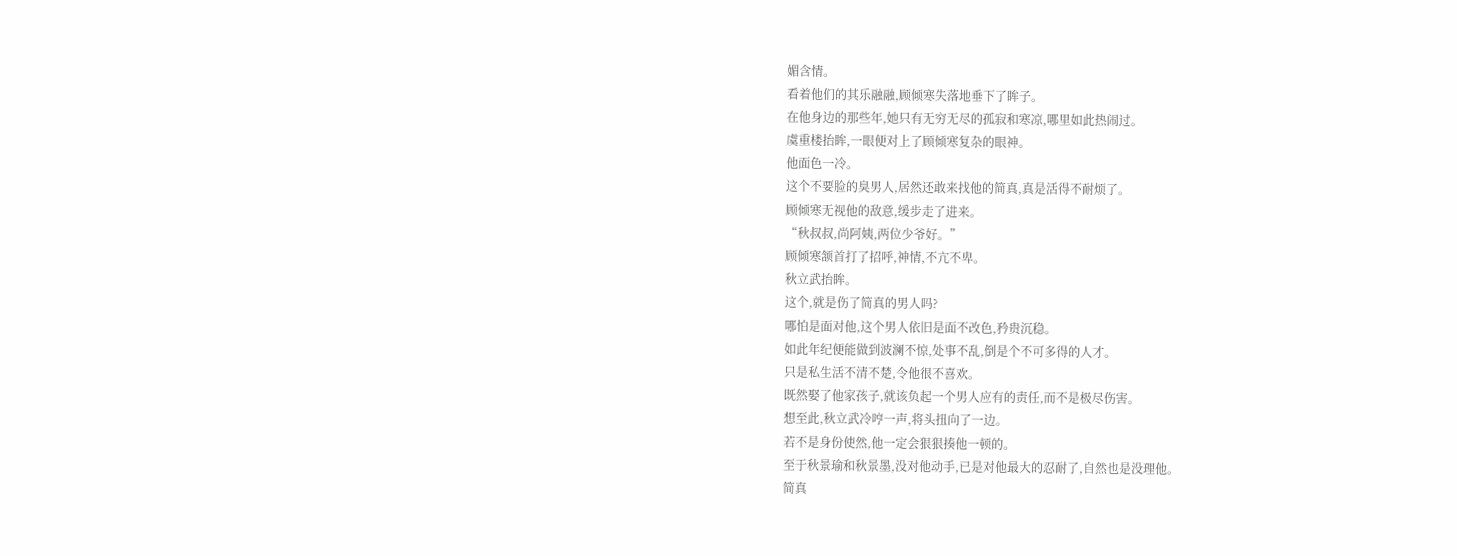媚含情。
看着他们的其乐融融,顾倾寒失落地垂下了眸子。
在他身边的那些年,她只有无穷无尽的孤寂和寒凉,哪里如此热闹过。
虞重楼抬眸,一眼便对上了顾倾寒复杂的眼神。
他面色一冷。
这个不要脸的臭男人,居然还敢来找他的简真,真是活得不耐烦了。
顾倾寒无视他的敌意,缓步走了进来。
“秋叔叔,尚阿姨,两位少爷好。”
顾倾寒颔首打了招呼,神情,不亢不卑。
秋立武抬眸。
这个,就是伤了简真的男人吗?
哪怕是面对他,这个男人依旧是面不改色,矜贵沉稳。
如此年纪便能做到波澜不惊,处事不乱,倒是个不可多得的人才。
只是私生活不清不楚,令他很不喜欢。
既然娶了他家孩子,就该负起一个男人应有的责任,而不是极尽伤害。
想至此,秋立武冷哼一声,将头扭向了一边。
若不是身份使然,他一定会狠狠揍他一顿的。
至于秋景瑜和秋景墨,没对他动手,已是对他最大的忍耐了,自然也是没理他。
简真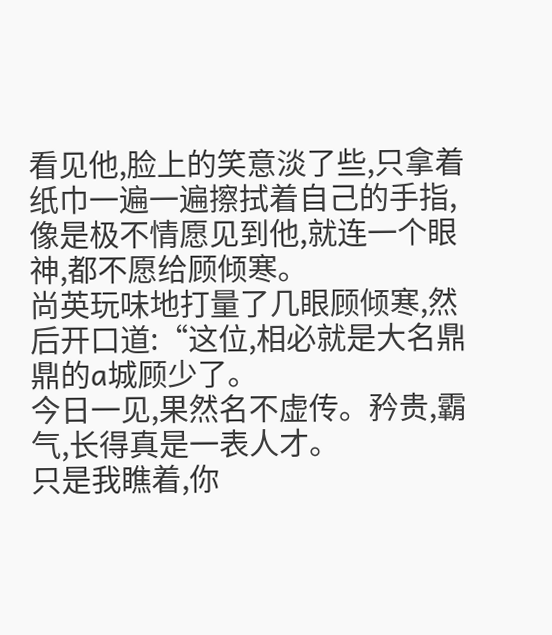看见他,脸上的笑意淡了些,只拿着纸巾一遍一遍擦拭着自己的手指,像是极不情愿见到他,就连一个眼神,都不愿给顾倾寒。
尚英玩味地打量了几眼顾倾寒,然后开口道:“这位,相必就是大名鼎鼎的a城顾少了。
今日一见,果然名不虚传。矜贵,霸气,长得真是一表人才。
只是我瞧着,你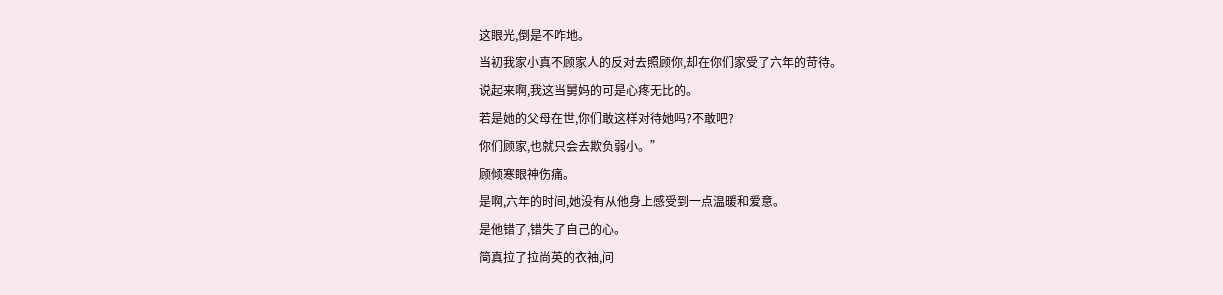这眼光,倒是不咋地。
当初我家小真不顾家人的反对去照顾你,却在你们家受了六年的苛待。
说起来啊,我这当舅妈的可是心疼无比的。
若是她的父母在世,你们敢这样对待她吗?不敢吧?
你们顾家,也就只会去欺负弱小。”
顾倾寒眼神伤痛。
是啊,六年的时间,她没有从他身上感受到一点温暖和爱意。
是他错了,错失了自己的心。
简真拉了拉尚英的衣袖,问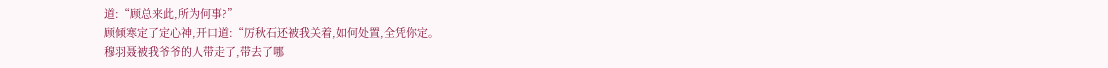道:“顾总来此,所为何事?”
顾倾寒定了定心神,开口道:“厉秋石还被我关着,如何处置,全凭你定。
穆羽聂被我爷爷的人带走了,带去了哪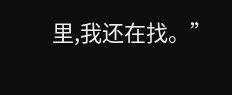里,我还在找。”